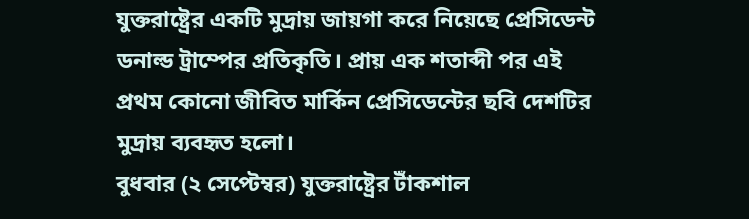যুক্তরাষ্ট্রের একটি মুদ্রায় জায়গা করে নিয়েছে প্রেসিডেন্ট ডনাল্ড ট্রাম্পের প্রতিকৃতি। প্রায় এক শতাব্দী পর এই প্রথম কোনো জীবিত মার্কিন প্রেসিডেন্টের ছবি দেশটির মুদ্রায় ব্যবহৃত হলো।
বুধবার (২ সেপ্টেম্বর) যুক্তরাষ্ট্রের টাঁকশাল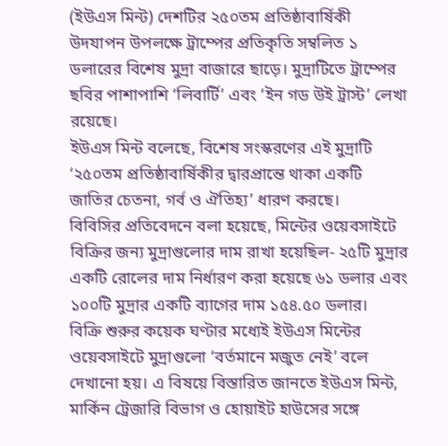(ইউএস মিন্ট) দেশটির ২৫০তম প্রতিষ্ঠাবার্ষিকী উদযাপন উপলক্ষে ট্রাম্পের প্রতিকৃতি সম্বলিত ১ ডলারের বিশেষ মুদ্রা বাজারে ছাড়ে। মুদ্রাটিতে ট্রাম্পের ছবির পাশাপাশি ‘লিবার্টি’ এবং ‘ইন গড উই ট্রাস্ট’ লেখা রয়েছে।
ইউএস মিন্ট বলেছে, বিশেষ সংস্করণের এই মুদ্রাটি ‘২৫০তম প্রতিষ্ঠাবার্ষিকীর দ্বারপ্রান্তে থাকা একটি জাতির চেতনা, গর্ব ও ঐতিহ্য’ ধারণ করছে।
বিবিসির প্রতিবেদনে বলা হয়েছে, মিন্টের ওয়েবসাইটে বিক্রির জন্য মুদ্রাগুলোর দাম রাখা হয়েছিল- ২৫টি মুদ্রার একটি রোলের দাম নির্ধারণ করা হয়েছে ৬১ ডলার এবং ১০০টি মুদ্রার একটি ব্যাগের দাম ১৫৪.৫০ ডলার।
বিক্রি শুরুর কয়েক ঘণ্টার মধ্যেই ইউএস মিন্টের ওয়েবসাইটে মুদ্রাগুলো ‘বর্তমানে মজুত নেই’ বলে দেখানো হয়। এ বিষয়ে বিস্তারিত জানতে ইউএস মিন্ট, মার্কিন ট্রেজারি বিভাগ ও হোয়াইট হাউসের সঙ্গে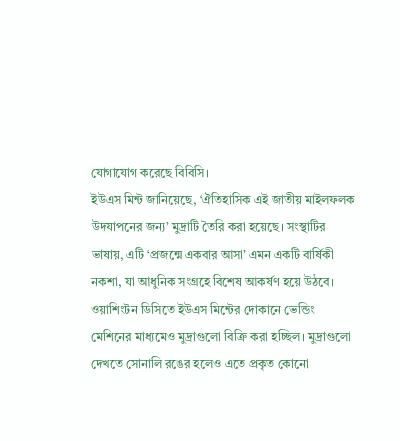যোগাযোগ করেছে বিবিসি।
ইউএস মিন্ট জানিয়েছে, ‘ঐতিহাসিক এই জাতীয় মাইলফলক উদযাপনের জন্য’ মুদ্রাটি তৈরি করা হয়েছে। সংস্থাটির ভাষায়, এটি ‘প্রজন্মে একবার আসা’ এমন একটি বার্ষিকী নকশা, যা আধুনিক সংগ্রহে বিশেষ আকর্ষণ হয়ে উঠবে।
ওয়াশিংটন ডিসিতে ইউএস মিন্টের দোকানে ভেন্ডিং মেশিনের মাধ্যমেও মুদ্রাগুলো বিক্রি করা হচ্ছিল। মুদ্রাগুলো দেখতে সোনালি রঙের হলেও এতে প্রকৃত কোনো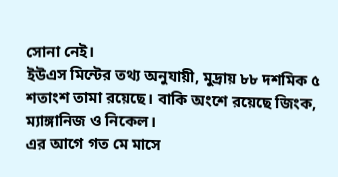সোনা নেই।
ইউএস মিন্টের তথ্য অনুযায়ী, মুদ্রায় ৮৮ দশমিক ৫ শতাংশ তামা রয়েছে। বাকি অংশে রয়েছে জিংক, ম্যাঙ্গানিজ ও নিকেল।
এর আগে গত মে মাসে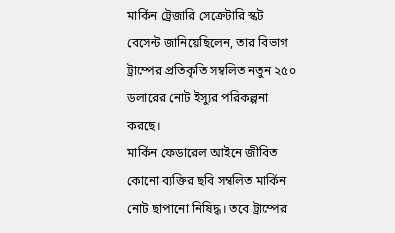মার্কিন ট্রেজারি সেক্রেটারি স্কট বেসেন্ট জানিয়েছিলেন, তার বিভাগ ট্রাম্পের প্রতিকৃতি সম্বলিত নতুন ২৫০ ডলারের নোট ইস্যুর পরিকল্পনা করছে।
মার্কিন ফেডারেল আইনে জীবিত কোনো ব্যক্তির ছবি সম্বলিত মার্কিন নোট ছাপানো নিষিদ্ধ। তবে ট্রাম্পের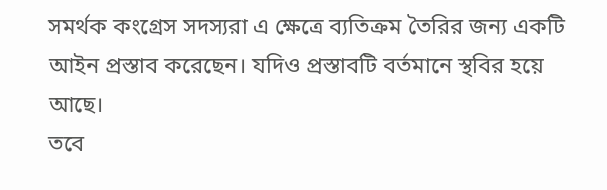সমর্থক কংগ্রেস সদস্যরা এ ক্ষেত্রে ব্যতিক্রম তৈরির জন্য একটি আইন প্রস্তাব করেছেন। যদিও প্রস্তাবটি বর্তমানে স্থবির হয়ে আছে।
তবে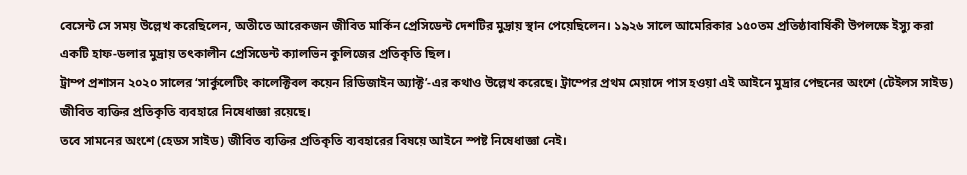বেসেন্ট সে সময় উল্লেখ করেছিলেন, অতীতে আরেকজন জীবিত মার্কিন প্রেসিডেন্ট দেশটির মুদ্রায় স্থান পেয়েছিলেন। ১৯২৬ সালে আমেরিকার ১৫০তম প্রতিষ্ঠাবার্ষিকী উপলক্ষে ইস্যু করা একটি হাফ-ডলার মুদ্রায় তৎকালীন প্রেসিডেন্ট ক্যালভিন কুলিজের প্রতিকৃতি ছিল।
ট্রাম্প প্রশাসন ২০২০ সালের ‘সার্কুলেটিং কালেক্টিবল কয়েন রিডিজাইন অ্যাক্ট’-এর কথাও উল্লেখ করেছে। ট্রাম্পের প্রথম মেয়াদে পাস হওয়া এই আইনে মুদ্রার পেছনের অংশে (টেইলস সাইড) জীবিত ব্যক্তির প্রতিকৃতি ব্যবহারে নিষেধাজ্ঞা রয়েছে।
তবে সামনের অংশে (হেডস সাইড) জীবিত ব্যক্তির প্রতিকৃতি ব্যবহারের বিষয়ে আইনে স্পষ্ট নিষেধাজ্ঞা নেই।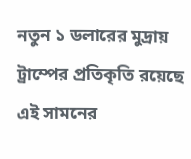নতুন ১ ডলারের মুদ্রায় ট্রাম্পের প্রতিকৃতি রয়েছে এই সামনের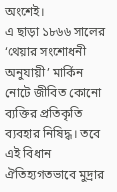অংশেই।
এ ছাড়া ১৮৬৬ সালের ‘থেয়ার সংশোধনী অনুযায়ী’ মার্কিন নোটে জীবিত কোনো ব্যক্তির প্রতিকৃতি ব্যবহার নিষিদ্ধ। তবে এই বিধান ঐতিহ্যগতভাবে মুদ্রার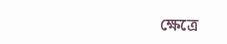ক্ষেত্রে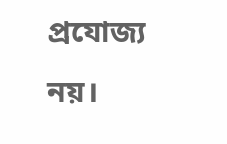প্রযোজ্য নয়।